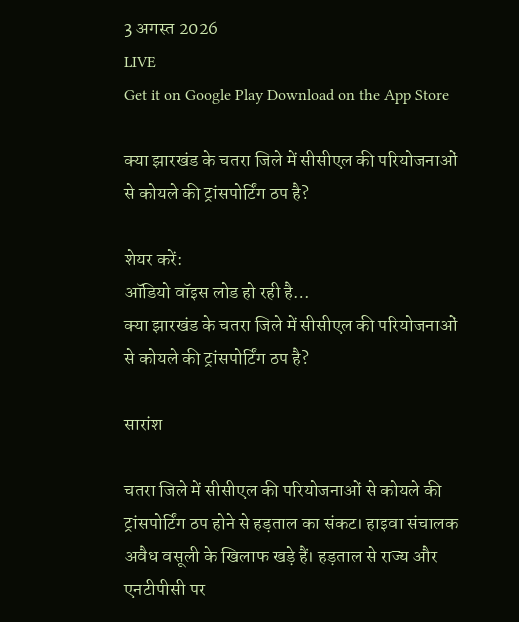3 अगस्त 2026
LIVE
Get it on Google Play Download on the App Store

क्या झारखंड के चतरा जिले में सीसीएल की परियोजनाओं से कोयले की ट्रांसपोर्टिंग ठप है?

शेयर करें:
ऑडियो वॉइस लोड हो रही है…
क्या झारखंड के चतरा जिले में सीसीएल की परियोजनाओं से कोयले की ट्रांसपोर्टिंग ठप है?

सारांश

चतरा जिले में सीसीएल की परियोजनाओं से कोयले की ट्रांसपोर्टिंग ठप होने से हड़ताल का संकट। हाइवा संचालक अवैध वसूली के खिलाफ खड़े हैं। हड़ताल से राज्य और एनटीपीसी पर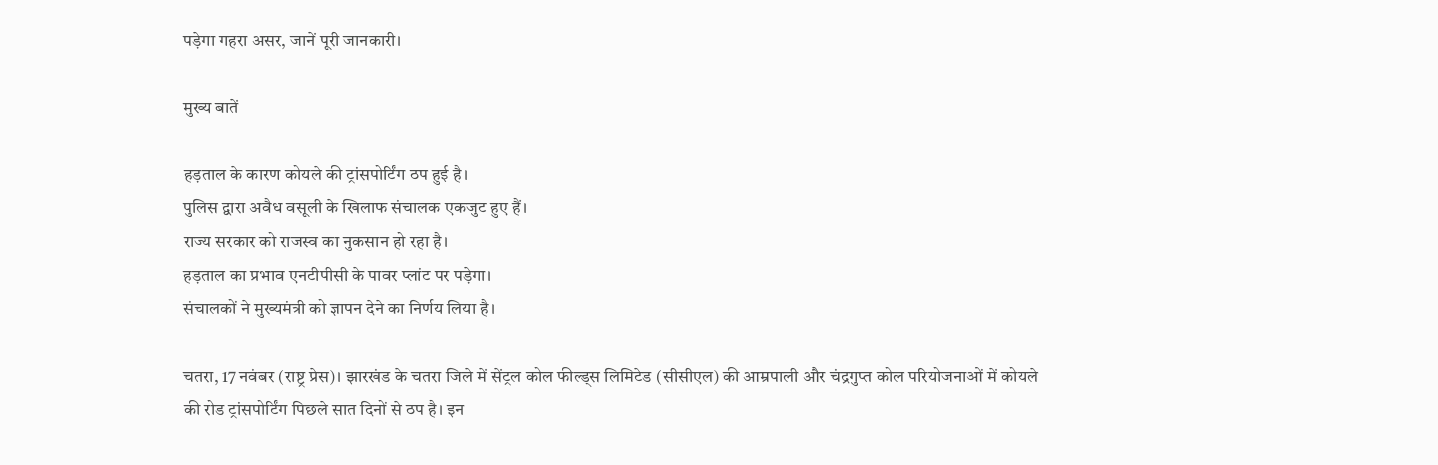पड़ेगा गहरा असर, जानें पूरी जानकारी।

मुख्य बातें

हड़ताल के कारण कोयले की ट्रांसपोर्टिंग ठप हुई है।
पुलिस द्वारा अवैध वसूली के खिलाफ संचालक एकजुट हुए हैं।
राज्य सरकार को राजस्व का नुकसान हो रहा है।
हड़ताल का प्रभाव एनटीपीसी के पावर प्लांट पर पड़ेगा।
संचालकों ने मुख्यमंत्री को ज्ञापन देने का निर्णय लिया है।

चतरा, 17 नवंबर (राष्ट्र प्रेस)। झारखंड के चतरा जिले में सेंट्रल कोल फील्ड्स लिमिटेड (सीसीएल) की आम्रपाली और चंद्रगुप्त कोल परियोजनाओं में कोयले की रोड ट्रांसपोर्टिंग पिछले सात दिनों से ठप है। इन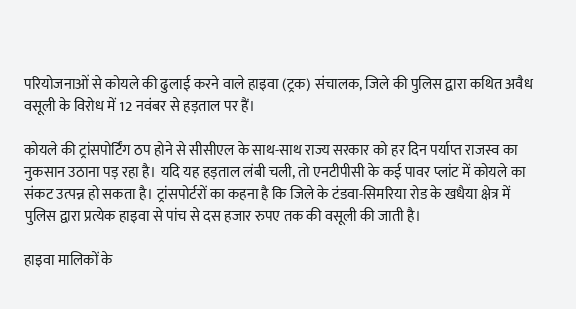परियोजनाओं से कोयले की ढुलाई करने वाले हाइवा (ट्रक) संचालक, जिले की पुलिस द्वारा कथित अवैध वसूली के विरोध में 12 नवंबर से हड़ताल पर हैं।

कोयले की ट्रांसपोर्टिंग ठप होने से सीसीएल के साथ-साथ राज्य सरकार को हर दिन पर्याप्त राजस्व का नुकसान उठाना पड़ रहा है। यदि यह हड़ताल लंबी चली, तो एनटीपीसी के कई पावर प्लांट में कोयले का संकट उत्पन्न हो सकता है। ट्रांसपोर्टरों का कहना है कि जिले के टंडवा-सिमरिया रोड के खधैया क्षेत्र में पुलिस द्वारा प्रत्येक हाइवा से पांच से दस हजार रुपए तक की वसूली की जाती है।

हाइवा मालिकों के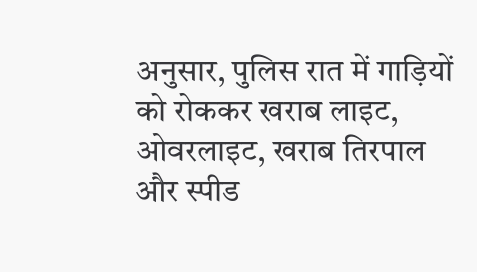अनुसार, पुलिस रात में गाड़ियों को रोककर खराब लाइट, ओवरलाइट, खराब तिरपाल और स्पीड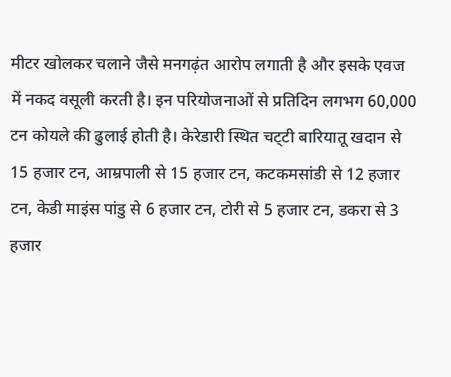मीटर खोलकर चलाने जैसे मनगढ़ंत आरोप लगाती है और इसके एवज में नकद वसूली करती है। इन परियोजनाओं से प्रतिदिन लगभग 60,000 टन कोयले की ढुलाई होती है। केरेडारी स्थित चट्‌टी बारियातू खदान से 15 हजार टन, आम्रपाली से 15 हजार टन, कटकमसांडी से 12 हजार टन, केडी माइंस पांडु से 6 हजार टन, टोरी से 5 हजार टन, डकरा से 3 हजार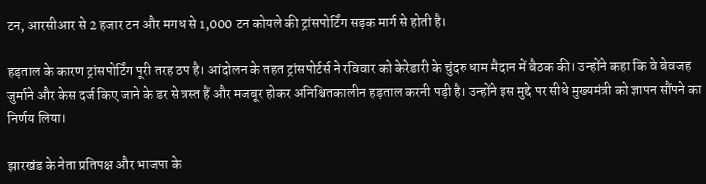टन, आरसीआर से 2 हजार टन और मगध से 1,000 टन कोयले की ट्रांसपोर्टिंग सड़क मार्ग से होती है।

हड़ताल के कारण ट्रांसपोर्टिंग पूरी तरह ठप है। आंदोलन के तहत ट्रांसपोर्टर्स ने रविवार को केरेडारी के चुंदरु धाम मैदान में बैठक की। उन्होंने कहा कि वे बेवजह जुर्माने और केस दर्ज किए जाने के डर से त्रस्त हैं और मजबूर होकर अनिश्चितकालीन हड़ताल करनी पड़ी है। उन्होंने इस मुद्दे पर सीधे मुख्यमंत्री को ज्ञापन सौंपने का निर्णय लिया।

झारखंड के नेता प्रतिपक्ष और भाजपा के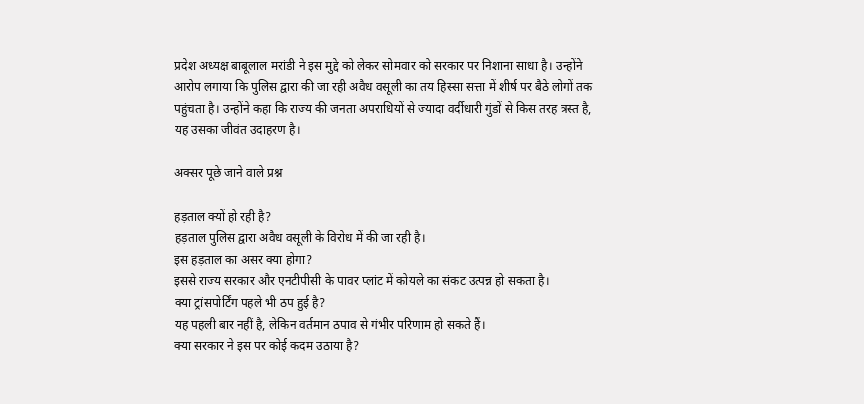प्रदेश अध्यक्ष बाबूलाल मरांडी ने इस मुद्दे को लेकर सोमवार को सरकार पर निशाना साधा है। उन्होंने आरोप लगाया कि पुलिस द्वारा की जा रही अवैध वसूली का तय हिस्सा सत्ता में शीर्ष पर बैठे लोगों तक पहुंचता है। उन्होंने कहा कि राज्य की जनता अपराधियों से ज्यादा वर्दीधारी गुंडों से किस तरह त्रस्त है, यह उसका जीवंत उदाहरण है।

अक्सर पूछे जाने वाले प्रश्न

हड़ताल क्यों हो रही है?
हड़ताल पुलिस द्वारा अवैध वसूली के विरोध में की जा रही है।
इस हड़ताल का असर क्या होगा?
इससे राज्य सरकार और एनटीपीसी के पावर प्लांट में कोयले का संकट उत्पन्न हो सकता है।
क्या ट्रांसपोर्टिंग पहले भी ठप हुई है?
यह पहली बार नहीं है, लेकिन वर्तमान ठपाव से गंभीर परिणाम हो सकते हैं।
क्या सरकार ने इस पर कोई कदम उठाया है?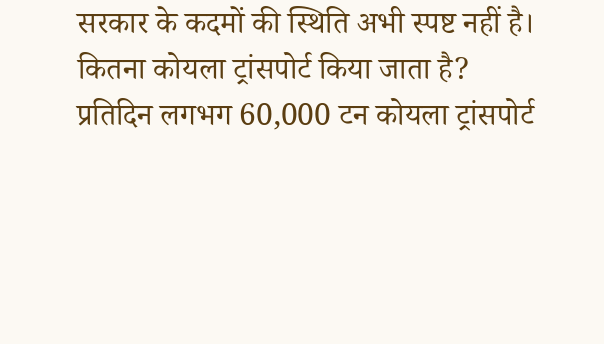सरकार के कदमों की स्थिति अभी स्पष्ट नहीं है।
कितना कोयला ट्रांसपोर्ट किया जाता है?
प्रतिदिन लगभग 60,000 टन कोयला ट्रांसपोर्ट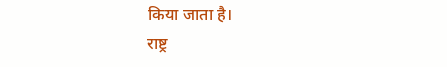किया जाता है।
राष्ट्र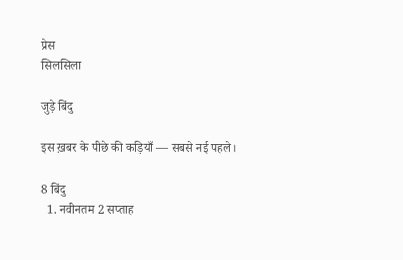प्रेस
सिलसिला

जुड़े बिंदु

इस ख़बर के पीछे की कड़ियाँ — सबसे नई पहले।

8 बिंदु
  1. नवीनतम 2 सप्ताह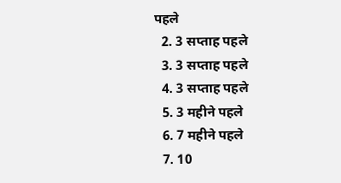पहले
  2. 3 सप्ताह पहले
  3. 3 सप्ताह पहले
  4. 3 सप्ताह पहले
  5. 3 महीने पहले
  6. 7 महीने पहले
  7. 10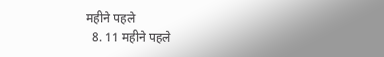महीने पहले
  8. 11 महीने पहले